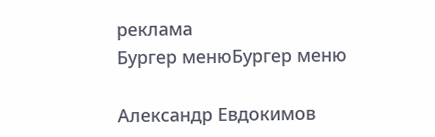реклама
Бургер менюБургер меню

Александр Евдокимов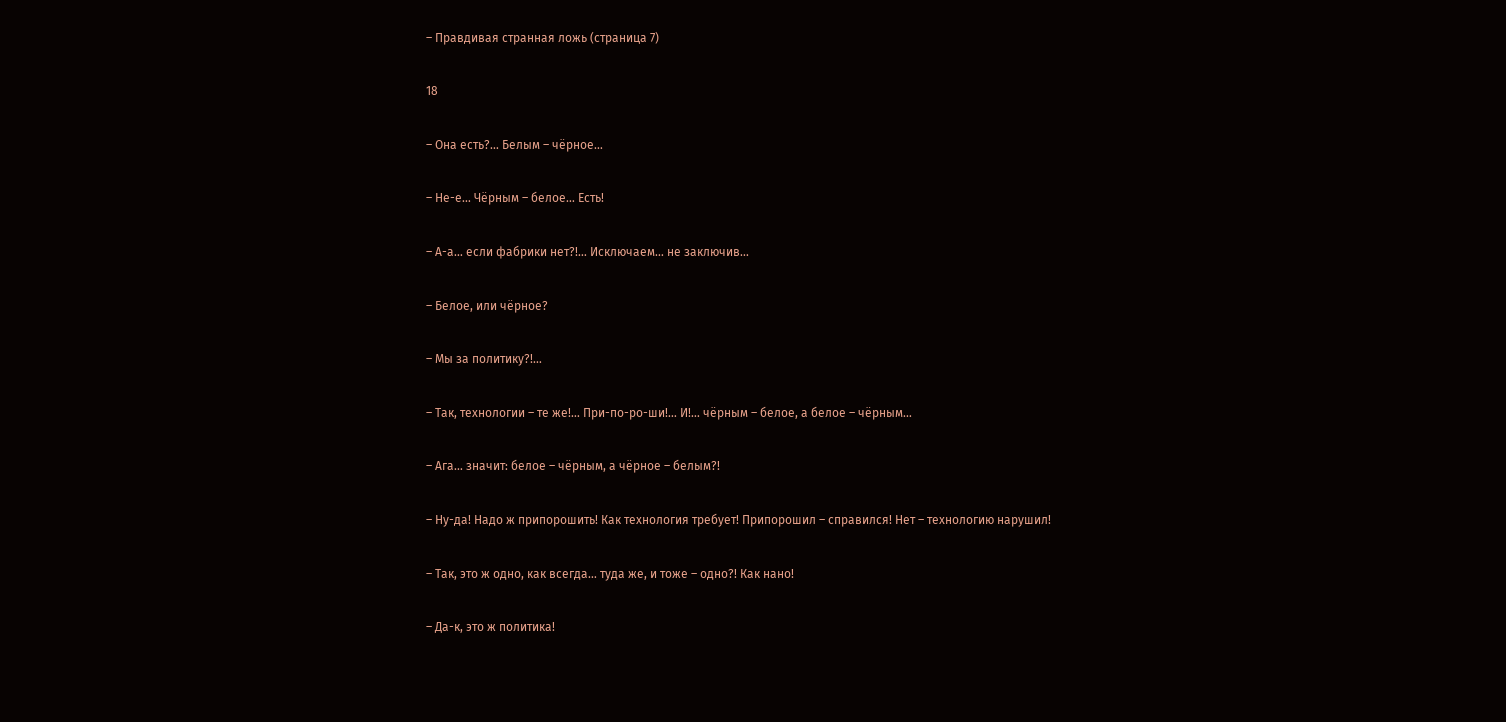– Правдивая странная ложь (страница 7)

18

– Она есть?… Белым – чёрное…

– Не-е… Чёрным – белое… Есть!

– А-а… если фабрики нет?!… Исключаем… не заключив…

– Белое, или чёрное?

– Мы за политику?!…

– Так, технологии – те же!… При-по-ро-ши!… И!… чёрным – белое, а белое – чёрным…

– Ага… значит: белое – чёрным, а чёрное – белым?!

– Ну-да! Надо ж припорошить! Как технология требует! Припорошил – справился! Нет – технологию нарушил!

– Так, это ж одно, как всегда… туда же, и тоже – одно?! Как нано!

– Да-к, это ж политика!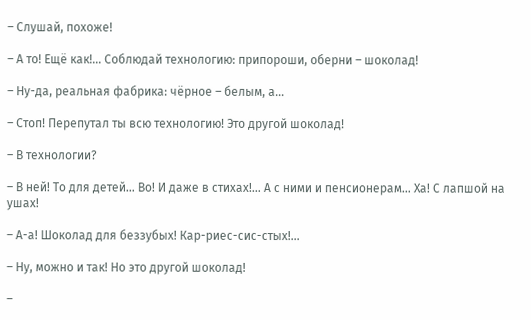– Слушай, похоже!

– А то! Ещё как!… Соблюдай технологию: припороши, оберни – шоколад!

– Ну-да, реальная фабрика: чёрное – белым, а…

– Стоп! Перепутал ты всю технологию! Это другой шоколад!

– В технологии?

– В ней! То для детей… Во! И даже в стихах!… А с ними и пенсионерам… Ха! С лапшой на ушах!

– А-а! Шоколад для беззубых! Кар-риес-сис-стых!…

– Ну, можно и так! Но это другой шоколад!

–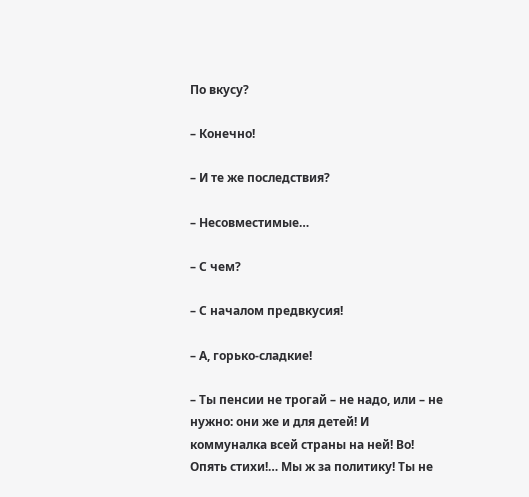По вкусу?

– Конечно!

– И те же последствия?

– Несовместимые…

– С чем?

– С началом предвкусия!

– А, горько-сладкие!

– Ты пенсии не трогай – не надо, или – не нужно: они же и для детей! И коммуналка всей страны на ней! Во! Опять стихи!… Мы ж за политику! Ты не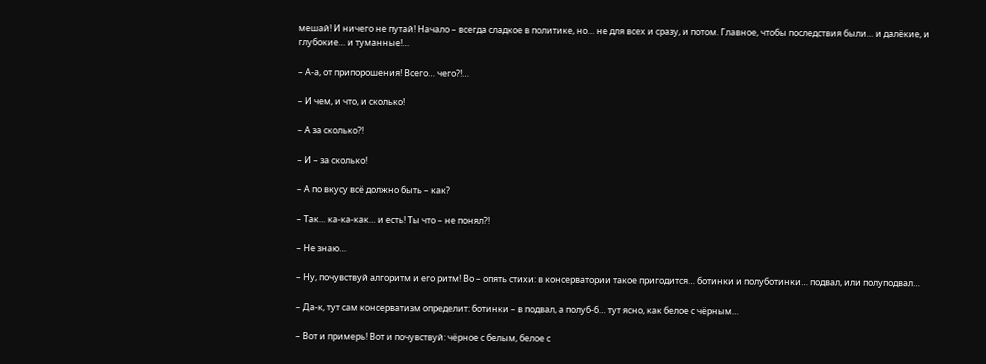мешай! И ничего не путай! Начало – всегда сладкое в политике, но… не для всех и сразу, и потом. Главное, чтобы последствия были… и далёкие, и глубокие… и туманные!…

– А-а, от припорошения! Всего… чего?!…

– И чем, и что, и сколько!

– А за сколько?!

– И – за сколько!

– А по вкусу всё должно быть – как?

– Так… ка-ка-как… и есть! Ты что – не понял?!

– Не знаю…

– Ну, почувствуй алгоритм и его ритм! Во – опять стихи: в консерватории такое пригодится… ботинки и полуботинки… подвал, или полуподвал…

– Да-к, тут сам консерватизм определит: ботинки – в подвал, а полуб-б… тут ясно, как белое с чёрным…

– Вот и примерь! Вот и почувствуй: чёрное с белым, белое с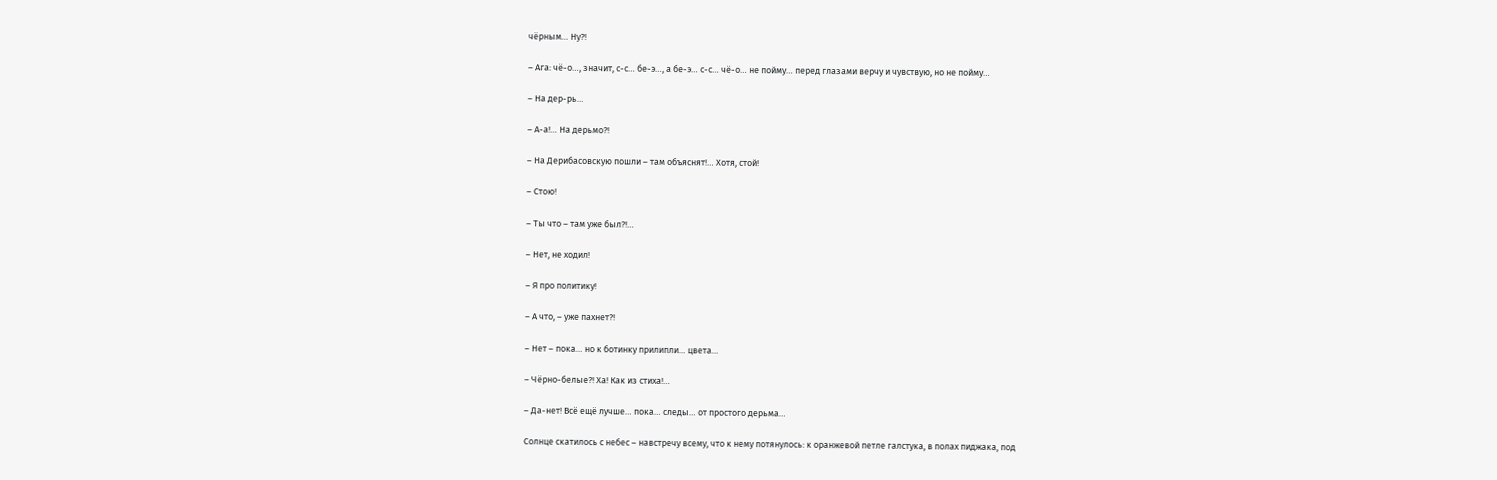чёрным… Ну?!

– Ага: чё-о…, значит, с-с… бе-э…, а бе-э… с-с… чё-о… не пойму… перед глазами верчу и чувствую, но не пойму…

– На дер-рь…

– А-а!… На дерьмо?!

– На Дерибасовскую пошли – там объяснят!… Хотя, стой!

– Стою!

– Ты что – там уже был?!…

– Нет, не ходил!

– Я про политику!

– А что, – уже пахнет?!

– Нет – пока… но к ботинку прилипли… цвета…

– Чёрно-белые?! Ха! Как из стиха!…

– Да-нет! Всё ещё лучше… пока… следы… от простого дерьма…

Солнце скатилось с небес – навстречу всему, что к нему потянулось: к оранжевой петле галстука, в полах пиджака, под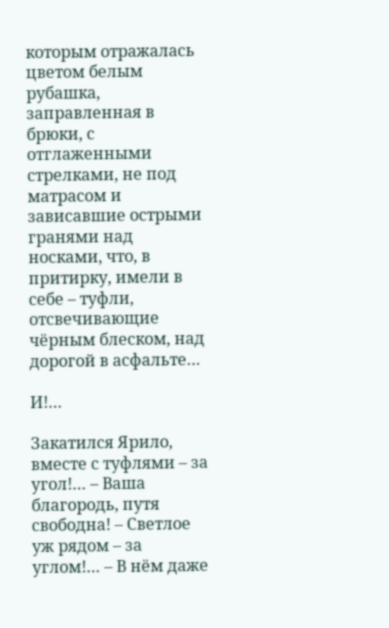которым отражалась цветом белым рубашка, заправленная в брюки, с отглаженными стрелками, не под матрасом и зависавшие острыми гранями над носками, что, в притирку, имели в себе – туфли, отсвечивающие чёрным блеском, над дорогой в асфальте…

И!…

Закатился Ярило, вместе с туфлями – за угол!… – Ваша благородь, путя свободна! – Светлое уж рядом – за углом!… – В нём даже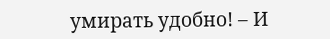умирать удобно! – И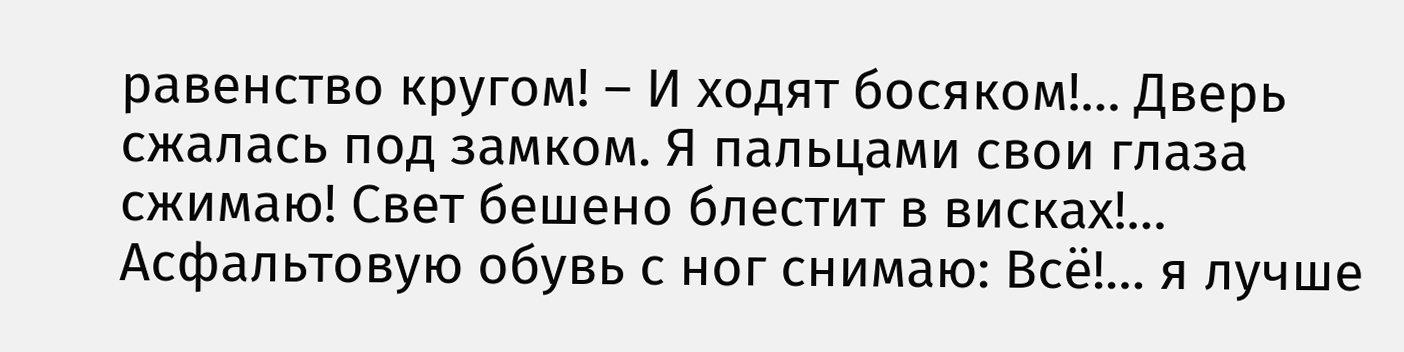равенство кругом! – И ходят босяком!… Дверь сжалась под замком. Я пальцами свои глаза сжимаю! Свет бешено блестит в висках!… Асфальтовую обувь с ног снимаю: Всё!… я лучше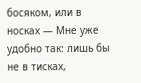босяком, или в носках — Мне уже удобно так: лишь бы не в тисках,